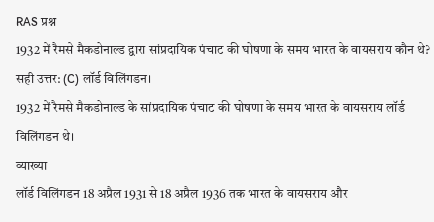RAS प्रश्न
1932 में रैमसे मैकडोनाल्ड द्वारा सांप्रदायिक पंचाट की घोषणा के समय भारत के वायसराय कौन थे?
सही उत्तर: (C) लॉर्ड विलिंगडन।
1932 में रैमसे मैकडोनाल्ड के सांप्रदायिक पंचाट की घोषणा के समय भारत के वायसराय लॉर्ड विलिंगडन थे।
व्याख्या
लॉर्ड विलिंगडन 18 अप्रैल 1931 से 18 अप्रैल 1936 तक भारत के वायसराय और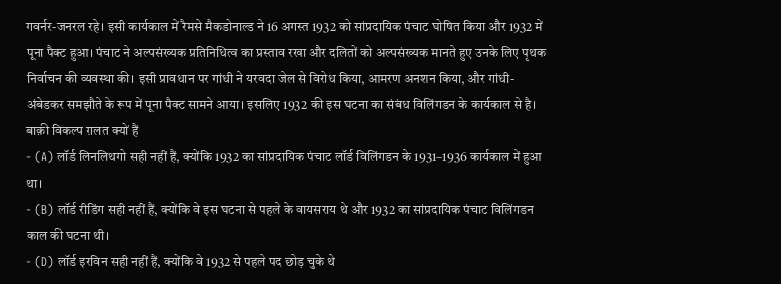गवर्नर-जनरल रहे। इसी कार्यकाल में रैमसे मैकडोनाल्ड ने 16 अगस्त 1932 को सांप्रदायिक पंचाट घोषित किया और 1932 में पूना पैक्ट हुआ। पंचाट ने अल्पसंख्यक प्रतिनिधित्व का प्रस्ताव रखा और दलितों को अल्पसंख्यक मानते हुए उनके लिए पृथक निर्वाचन की व्यवस्था की। इसी प्रावधान पर गांधी ने यरवदा जेल से विरोध किया, आमरण अनशन किया, और गांधी-अंबेडकर समझौते के रूप में पूना पैक्ट सामने आया। इसलिए 1932 की इस घटना का संबंध विलिंगडन के कार्यकाल से है।
बाक़ी विकल्प ग़लत क्यों हैं
- (A) लॉर्ड लिनलिथगो सही नहीं हैं, क्योंकि 1932 का सांप्रदायिक पंचाट लॉर्ड विलिंगडन के 1931–1936 कार्यकाल में हुआ था।
- (B) लॉर्ड रीडिंग सही नहीं हैं, क्योंकि वे इस घटना से पहले के वायसराय थे और 1932 का सांप्रदायिक पंचाट विलिंगडन काल की घटना थी।
- (D) लॉर्ड इरविन सही नहीं हैं, क्योंकि वे 1932 से पहले पद छोड़ चुके थे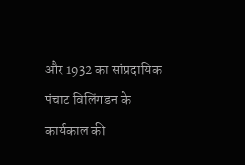और 1932 का सांप्रदायिक पंचाट विलिंगडन के कार्यकाल की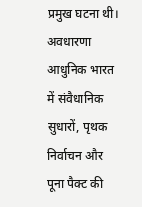प्रमुख घटना थी।
अवधारणा
आधुनिक भारत में संवैधानिक सुधारों, पृथक निर्वाचन और पूना पैक्ट की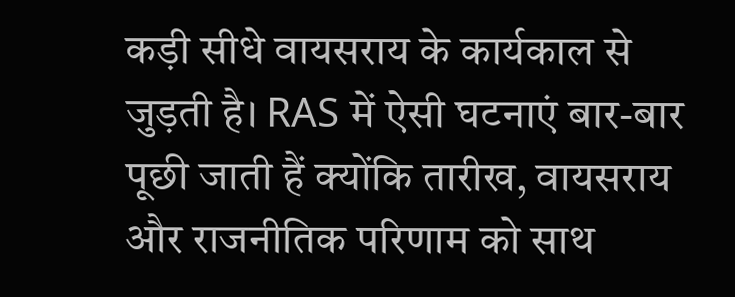कड़ी सीधे वायसराय के कार्यकाल से जुड़ती है। RAS में ऐसी घटनाएं बार-बार पूछी जाती हैं क्योंकि तारीख, वायसराय और राजनीतिक परिणाम को साथ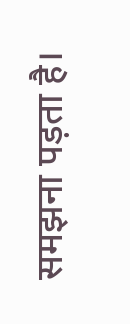समझना पड़ता है।